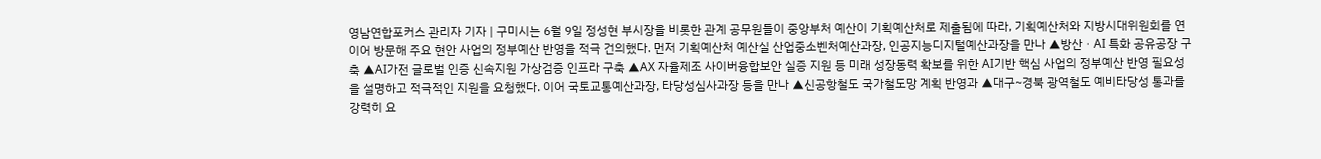영남연합포커스 관리자 기자 | 구미시는 6월 9일 정성현 부시장을 비롯한 관계 공무원들이 중앙부처 예산이 기획예산처로 제출됨에 따라, 기획예산처와 지방시대위원회를 연이어 방문해 주요 현안 사업의 정부예산 반영을 적극 건의했다. 먼저 기획예산처 예산실 산업중소벤처예산과장, 인공지능디지털예산과장을 만나 ▲방산ㆍAI 특화 공유공장 구축 ▲AI가전 글로벌 인증 신속지원 가상검증 인프라 구축 ▲AX 자율제조 사이버융합보안 실증 지원 등 미래 성장동력 확보를 위한 AI기반 핵심 사업의 정부예산 반영 필요성을 설명하고 적극적인 지원을 요청했다. 이어 국토교통예산과장, 타당성심사과장 등을 만나 ▲신공항철도 국가철도망 계획 반영과 ▲대구~경북 광역철도 예비타당성 통과를 강력히 요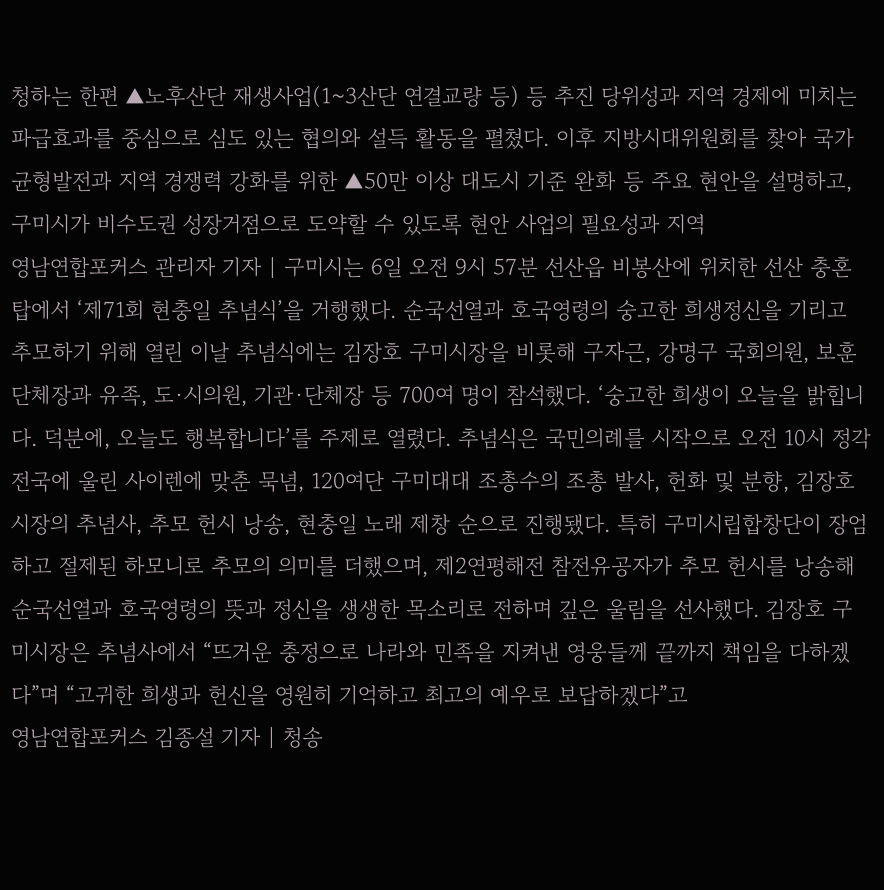청하는 한편 ▲노후산단 재생사업(1~3산단 연결교량 등) 등 추진 당위성과 지역 경제에 미치는 파급효과를 중심으로 심도 있는 협의와 설득 활동을 펼쳤다. 이후 지방시대위원회를 찾아 국가균형발전과 지역 경쟁력 강화를 위한 ▲50만 이상 대도시 기준 완화 등 주요 현안을 설명하고, 구미시가 비수도권 성장거점으로 도약할 수 있도록 현안 사업의 필요성과 지역
영남연합포커스 관리자 기자 | 구미시는 6일 오전 9시 57분 선산읍 비봉산에 위치한 선산 충혼탑에서 ‘제71회 현충일 추념식’을 거행했다. 순국선열과 호국영령의 숭고한 희생정신을 기리고 추모하기 위해 열린 이날 추념식에는 김장호 구미시장을 비롯해 구자근, 강명구 국회의원, 보훈단체장과 유족, 도·시의원, 기관·단체장 등 700여 명이 참석했다. ‘숭고한 희생이 오늘을 밝힙니다. 덕분에, 오늘도 행복합니다’를 주제로 열렸다. 추념식은 국민의례를 시작으로 오전 10시 정각 전국에 울린 사이렌에 맞춘 묵념, 120여단 구미대대 조총수의 조총 발사, 헌화 및 분향, 김장호 시장의 추념사, 추모 헌시 낭송, 현충일 노래 제창 순으로 진행됐다. 특히 구미시립합창단이 장엄하고 절제된 하모니로 추모의 의미를 더했으며, 제2연평해전 참전유공자가 추모 헌시를 낭송해 순국선열과 호국영령의 뜻과 정신을 생생한 목소리로 전하며 깊은 울림을 선사했다. 김장호 구미시장은 추념사에서 “뜨거운 충정으로 나라와 민족을 지켜낸 영웅들께 끝까지 책임을 다하겠다”며 “고귀한 희생과 헌신을 영원히 기억하고 최고의 예우로 보답하겠다”고
영남연합포커스 김종설 기자 | 청송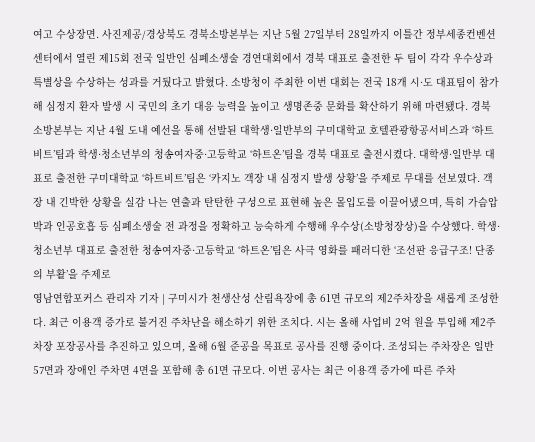여고 수상장면. 사진제공/경상북도 경북소방본부는 지난 5월 27일부터 28일까지 이틀간 정부세종컨벤션센터에서 열린 제15회 전국 일반인 심폐소생술 경연대회에서 경북 대표로 출전한 두 팀이 각각 우수상과 특별상을 수상하는 성과를 거뒀다고 밝혔다. 소방청이 주최한 이번 대회는 전국 18개 시·도 대표팀이 참가해 심정지 환자 발생 시 국민의 초기 대응 능력을 높이고 생명존중 문화를 확산하기 위해 마련됐다. 경북소방본부는 지난 4월 도내 예선을 통해 선발된 대학생·일반부의 구미대학교 호텔관광항공서비스과 ‘하트비트’팀과 학생·청소년부의 청송여자중·고등학교 ‘하트온’팀을 경북 대표로 출전시켰다. 대학생·일반부 대표로 출전한 구미대학교 ‘하트비트’팀은 ‘카지노 객장 내 심정지 발생 상황’을 주제로 무대를 선보였다. 객장 내 긴박한 상황을 실감 나는 연출과 탄탄한 구성으로 표현해 높은 몰입도를 이끌어냈으며, 특히 가슴압박과 인공호흡 등 심폐소생술 전 과정을 정확하고 능숙하게 수행해 우수상(소방청장상)을 수상했다. 학생·청소년부 대표로 출전한 청송여자중·고등학교 ‘하트온’팀은 사극 영화를 패러디한 ‘조선판 응급구조! 단종의 부활’을 주제로
영남연합포커스 관리자 기자 | 구미시가 천생산성 산림욕장에 총 61면 규모의 제2주차장을 새롭게 조성한다. 최근 이용객 증가로 불거진 주차난을 해소하기 위한 조치다. 시는 올해 사업비 2억 원을 투입해 제2주차장 포장공사를 추진하고 있으며, 올해 6월 준공을 목표로 공사를 진행 중이다. 조성되는 주차장은 일반 57면과 장애인 주차면 4면을 포함해 총 61면 규모다. 이번 공사는 최근 이용객 증가에 따른 주차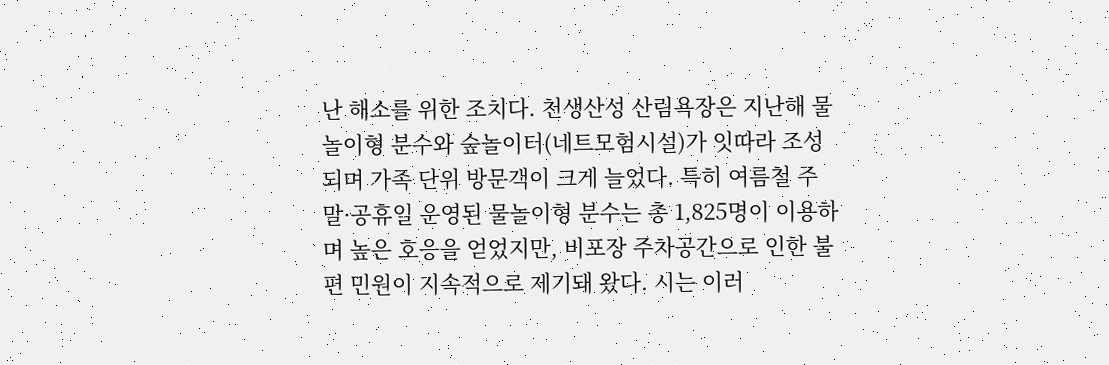난 해소를 위한 조치다. 천생산성 산림욕장은 지난해 물놀이형 분수와 숲놀이터(네트모험시설)가 잇따라 조성되며 가족 단위 방문객이 크게 늘었다. 특히 여름철 주말·공휴일 운영된 물놀이형 분수는 총 1,825명이 이용하며 높은 호응을 얻었지만, 비포장 주차공간으로 인한 불편 민원이 지속적으로 제기돼 왔다. 시는 이러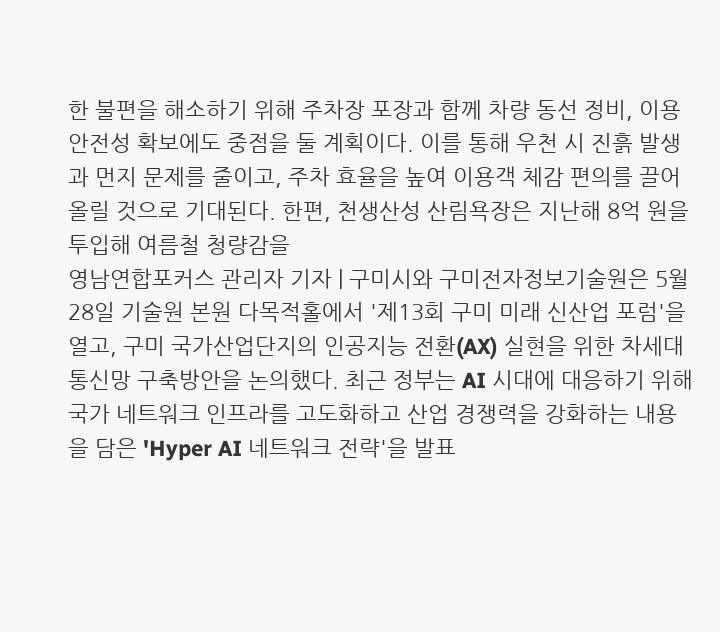한 불편을 해소하기 위해 주차장 포장과 함께 차량 동선 정비, 이용 안전성 확보에도 중점을 둘 계획이다. 이를 통해 우천 시 진흙 발생과 먼지 문제를 줄이고, 주차 효율을 높여 이용객 체감 편의를 끌어올릴 것으로 기대된다. 한편, 천생산성 산림욕장은 지난해 8억 원을 투입해 여름철 청량감을
영남연합포커스 관리자 기자 | 구미시와 구미전자정보기술원은 5월 28일 기술원 본원 다목적홀에서 '제13회 구미 미래 신산업 포럼'을 열고, 구미 국가산업단지의 인공지능 전환(AX) 실현을 위한 차세대 통신망 구축방안을 논의했다. 최근 정부는 AI 시대에 대응하기 위해 국가 네트워크 인프라를 고도화하고 산업 경쟁력을 강화하는 내용을 담은 'Hyper AI 네트워크 전략'을 발표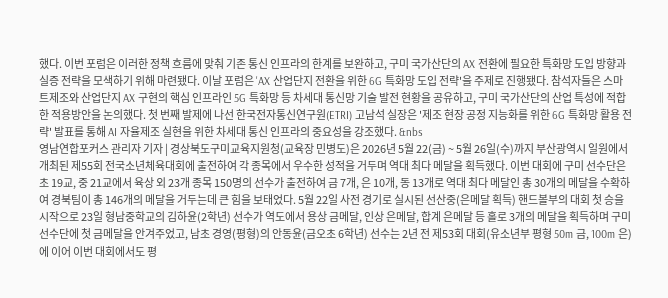했다. 이번 포럼은 이러한 정책 흐름에 맞춰 기존 통신 인프라의 한계를 보완하고, 구미 국가산단의 AX 전환에 필요한 특화망 도입 방향과 실증 전략을 모색하기 위해 마련됐다. 이날 포럼은 'AX 산업단지 전환을 위한 6G 특화망 도입 전략'을 주제로 진행됐다. 참석자들은 스마트제조와 산업단지 AX 구현의 핵심 인프라인 5G 특화망 등 차세대 통신망 기술 발전 현황을 공유하고, 구미 국가산단의 산업 특성에 적합한 적용방안을 논의했다. 첫 번째 발제에 나선 한국전자통신연구원(ETRI) 고남석 실장은 '제조 현장 공정 지능화를 위한 6G 특화망 활용 전략' 발표를 통해 AI 자율제조 실현을 위한 차세대 통신 인프라의 중요성을 강조했다. &nbs
영남연합포커스 관리자 기자 | 경상북도구미교육지원청(교육장 민병도)은 2026년 5월 22(금) ~ 5월 26일(수)까지 부산광역시 일원에서 개최된 제55회 전국소년체육대회에 출전하여 각 종목에서 우수한 성적을 거두며 역대 최다 메달을 획득했다. 이번 대회에 구미 선수단은 초 19교, 중 21교에서 육상 외 23개 종목 150명의 선수가 출전하여 금 7개, 은 10개, 동 13개로 역대 최다 메달인 총 30개의 메달을 수확하여 경북팀이 총 146개의 메달을 거두는데 큰 힘을 보태었다. 5월 22일 사전 경기로 실시된 선산중(은메달 획득) 핸드볼부의 대회 첫 승을 시작으로 23일 형남중학교의 김하윤(2학년) 선수가 역도에서 용상 금메달, 인상 은메달, 합계 은메달 등 홀로 3개의 메달을 획득하며 구미 선수단에 첫 금메달을 안겨주었고, 남초 경영(평형)의 안동윤(금오초 6학년) 선수는 2년 전 제53회 대회(유소년부 평형 50m 금, 100m 은)에 이어 이번 대회에서도 평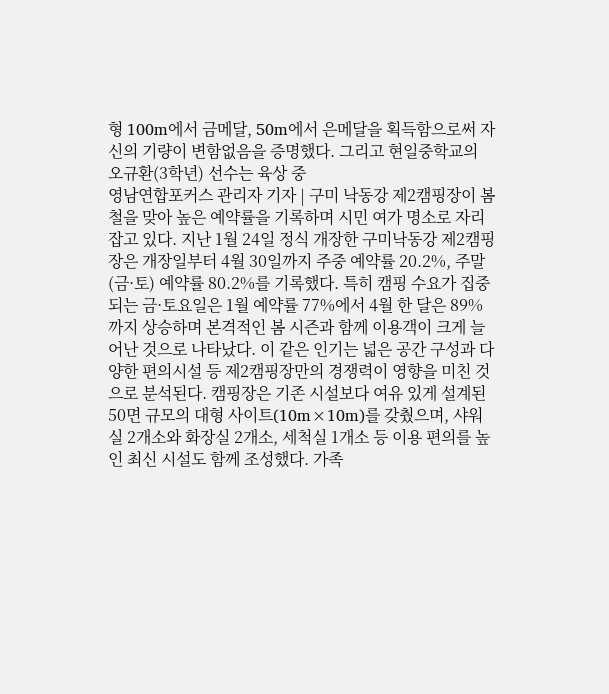형 100m에서 금메달, 50m에서 은메달을 획득함으로써 자신의 기량이 변함없음을 증명했다. 그리고 현일중학교의 오규환(3학년) 선수는 육상 중
영남연합포커스 관리자 기자 | 구미 낙동강 제2캠핑장이 봄철을 맞아 높은 예약률을 기록하며 시민 여가 명소로 자리잡고 있다. 지난 1월 24일 정식 개장한 구미낙동강 제2캠핑장은 개장일부터 4월 30일까지 주중 예약률 20.2%, 주말(금·토) 예약률 80.2%를 기록했다. 특히 캠핑 수요가 집중되는 금·토요일은 1월 예약률 77%에서 4월 한 달은 89%까지 상승하며 본격적인 봄 시즌과 함께 이용객이 크게 늘어난 것으로 나타났다. 이 같은 인기는 넓은 공간 구성과 다양한 편의시설 등 제2캠핑장만의 경쟁력이 영향을 미친 것으로 분석된다. 캠핑장은 기존 시설보다 여유 있게 설계된 50면 규모의 대형 사이트(10m×10m)를 갖췄으며, 샤워실 2개소와 화장실 2개소, 세척실 1개소 등 이용 편의를 높인 최신 시설도 함께 조성했다. 가족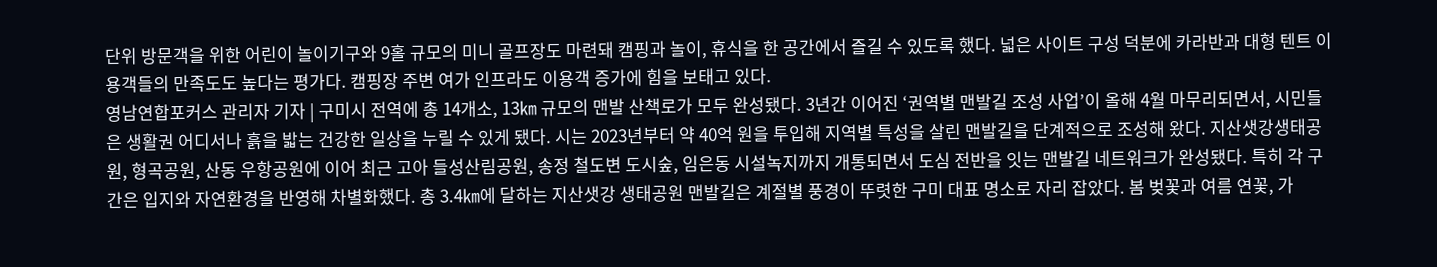단위 방문객을 위한 어린이 놀이기구와 9홀 규모의 미니 골프장도 마련돼 캠핑과 놀이, 휴식을 한 공간에서 즐길 수 있도록 했다. 넓은 사이트 구성 덕분에 카라반과 대형 텐트 이용객들의 만족도도 높다는 평가다. 캠핑장 주변 여가 인프라도 이용객 증가에 힘을 보태고 있다.
영남연합포커스 관리자 기자 | 구미시 전역에 총 14개소, 13㎞ 규모의 맨발 산책로가 모두 완성됐다. 3년간 이어진 ‘권역별 맨발길 조성 사업’이 올해 4월 마무리되면서, 시민들은 생활권 어디서나 흙을 밟는 건강한 일상을 누릴 수 있게 됐다. 시는 2023년부터 약 40억 원을 투입해 지역별 특성을 살린 맨발길을 단계적으로 조성해 왔다. 지산샛강생태공원, 형곡공원, 산동 우항공원에 이어 최근 고아 들성산림공원, 송정 철도변 도시숲, 임은동 시설녹지까지 개통되면서 도심 전반을 잇는 맨발길 네트워크가 완성됐다. 특히 각 구간은 입지와 자연환경을 반영해 차별화했다. 총 3.4㎞에 달하는 지산샛강 생태공원 맨발길은 계절별 풍경이 뚜렷한 구미 대표 명소로 자리 잡았다. 봄 벚꽃과 여름 연꽃, 가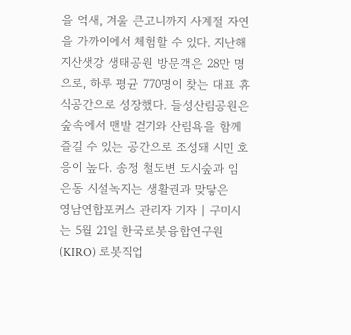을 억새, 겨울 큰고니까지 사계절 자연을 가까이에서 체험할 수 있다. 지난해 지산샛강 생태공원 방문객은 28만 명으로, 하루 평균 770명이 찾는 대표 휴식공간으로 성장했다. 들성산림공원은 숲속에서 맨발 걷기와 산림욕을 함께 즐길 수 있는 공간으로 조성돼 시민 호응이 높다. 송정 철도변 도시숲과 임은동 시설녹지는 생활권과 맞닿은
영남연합포커스 관리자 기자 | 구미시는 5월 21일 한국로봇융합연구원(KIRO) 로봇직업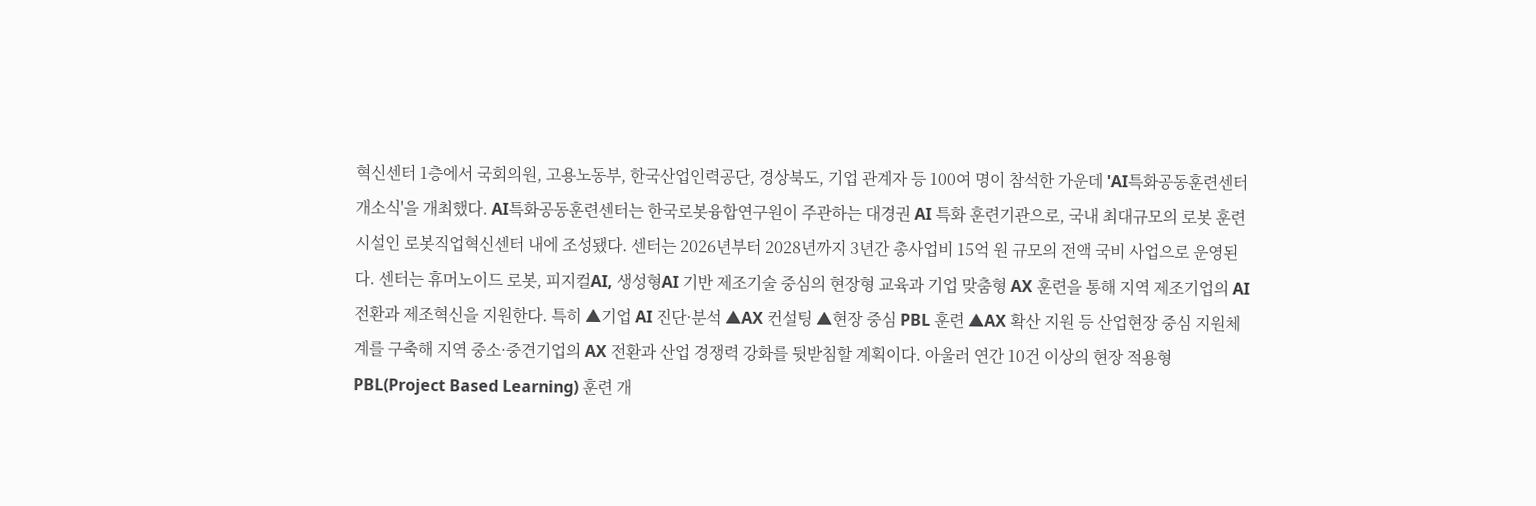혁신센터 1층에서 국회의원, 고용노동부, 한국산업인력공단, 경상북도, 기업 관계자 등 100여 명이 참석한 가운데 'AI특화공동훈련센터 개소식'을 개최했다. AI특화공동훈련센터는 한국로봇융합연구원이 주관하는 대경권 AI 특화 훈련기관으로, 국내 최대규모의 로봇 훈련 시설인 로봇직업혁신센터 내에 조성됐다. 센터는 2026년부터 2028년까지 3년간 총사업비 15억 원 규모의 전액 국비 사업으로 운영된다. 센터는 휴머노이드 로봇, 피지컬AI, 생성형AI 기반 제조기술 중심의 현장형 교육과 기업 맞춤형 AX 훈련을 통해 지역 제조기업의 AI 전환과 제조혁신을 지원한다. 특히 ▲기업 AI 진단·분석 ▲AX 컨설팅 ▲현장 중심 PBL 훈련 ▲AX 확산 지원 등 산업현장 중심 지원체계를 구축해 지역 중소·중견기업의 AX 전환과 산업 경쟁력 강화를 뒷받침할 계획이다. 아울러 연간 10건 이상의 현장 적용형 PBL(Project Based Learning) 훈련 개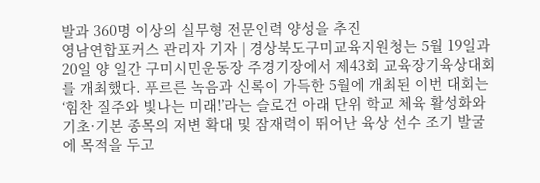발과 360명 이상의 실무형 전문인력 양성을 추진
영남연합포커스 관리자 기자 | 경상북도구미교육지원청는 5월 19일과 20일 양 일간 구미시민운동장 주경기장에서 제43회 교육장기육상대회를 개최했다. 푸르른 녹음과 신록이 가득한 5월에 개최된 이번 대회는 ‘힘찬 질주와 빛나는 미래!’라는 슬로건 아래 단위 학교 체육 활성화와 기초·기본 종목의 저변 확대 및 잠재력이 뛰어난 육상 선수 조기 발굴에 목적을 두고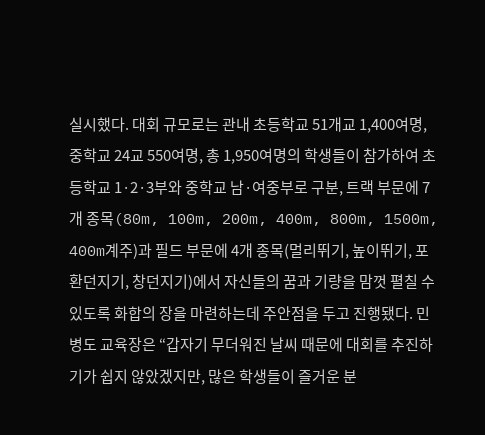실시했다. 대회 규모로는 관내 초등학교 51개교 1,400여명, 중학교 24교 550여명, 총 1,950여명의 학생들이 참가하여 초등학교 1·2·3부와 중학교 남·여중부로 구분, 트랙 부문에 7개 종목(80m, 100m, 200m, 400m, 800m, 1500m, 400m계주)과 필드 부문에 4개 종목(멀리뛰기, 높이뛰기, 포환던지기, 창던지기)에서 자신들의 꿈과 기량을 맘껏 펼칠 수 있도록 화합의 장을 마련하는데 주안점을 두고 진행됐다. 민병도 교육장은 “갑자기 무더워진 날씨 때문에 대회를 추진하기가 쉽지 않았겠지만, 많은 학생들이 즐거운 분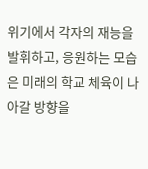위기에서 각자의 재능을 발휘하고, 응원하는 모습은 미래의 학교 체육이 나아갈 방향을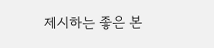제시하는 좋은 본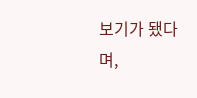보기가 됐다며,